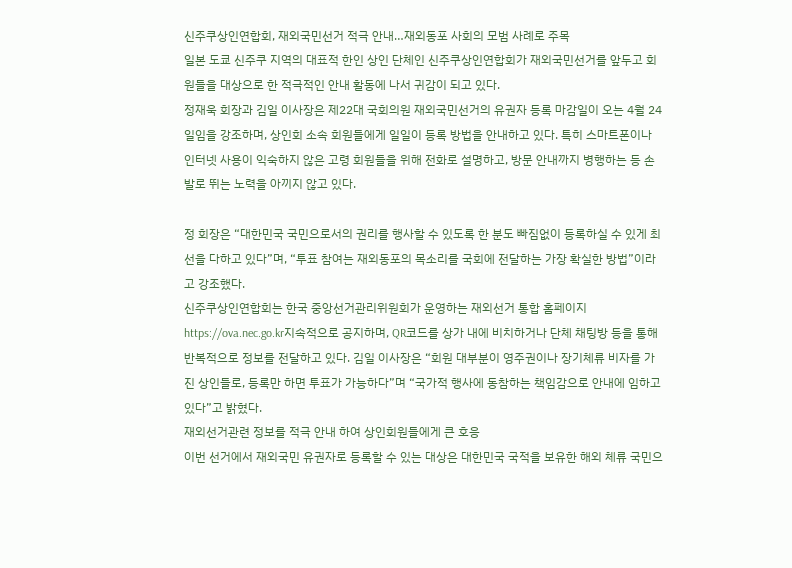신주쿠상인연합회, 재외국민선거 적극 안내…재외동포 사회의 모범 사례로 주목
일본 도쿄 신주쿠 지역의 대표적 한인 상인 단체인 신주쿠상인연합회가 재외국민선거를 앞두고 회원들을 대상으로 한 적극적인 안내 활동에 나서 귀감이 되고 있다.
정재욱 회장과 김일 이사장은 제22대 국회의원 재외국민선거의 유권자 등록 마감일이 오는 4월 24일임을 강조하며, 상인회 소속 회원들에게 일일이 등록 방법을 안내하고 있다. 특히 스마트폰이나 인터넷 사용이 익숙하지 않은 고령 회원들을 위해 전화로 설명하고, 방문 안내까지 병행하는 등 손발로 뛰는 노력을 아끼지 않고 있다.

정 회장은 “대한민국 국민으로서의 권리를 행사할 수 있도록 한 분도 빠짐없이 등록하실 수 있게 최선을 다하고 있다”며, “투표 참여는 재외동포의 목소리를 국회에 전달하는 가장 확실한 방법”이라고 강조했다.
신주쿠상인연합회는 한국 중앙선거관리위원회가 운영하는 재외선거 통합 홈페이지https://ova.nec.go.kr지속적으로 공지하며, QR코드를 상가 내에 비치하거나 단체 채팅방 등을 통해 반복적으로 정보를 전달하고 있다. 김일 이사장은 “회원 대부분이 영주권이나 장기체류 비자를 가진 상인들로, 등록만 하면 투표가 가능하다”며 “국가적 행사에 동참하는 책임감으로 안내에 임하고 있다”고 밝혔다.
재외선거관련 정보를 적극 안내 하여 상인회원들에게 큰 호응
이번 선거에서 재외국민 유권자로 등록할 수 있는 대상은 대한민국 국적을 보유한 해외 체류 국민으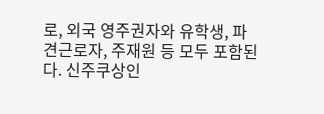로, 외국 영주권자와 유학생, 파견근로자, 주재원 등 모두 포함된다. 신주쿠상인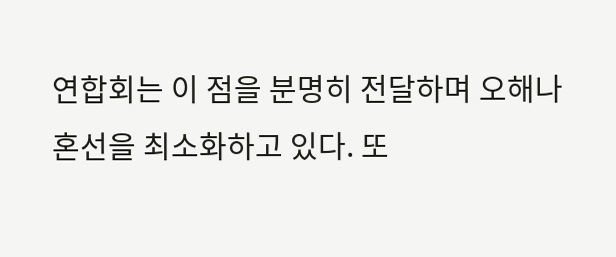연합회는 이 점을 분명히 전달하며 오해나 혼선을 최소화하고 있다. 또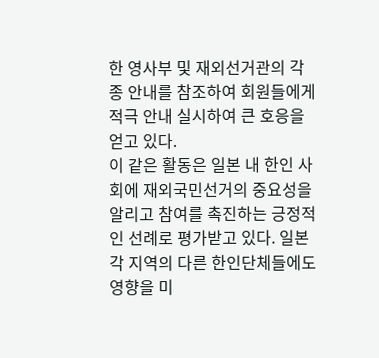한 영사부 및 재외선거관의 각종 안내를 참조하여 회원들에게 적극 안내 실시하여 큰 호응을 얻고 있다.
이 같은 활동은 일본 내 한인 사회에 재외국민선거의 중요성을 알리고 참여를 촉진하는 긍정적인 선례로 평가받고 있다. 일본 각 지역의 다른 한인단체들에도 영향을 미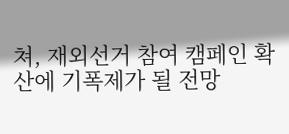쳐, 재외선거 참여 캠페인 확산에 기폭제가 될 전망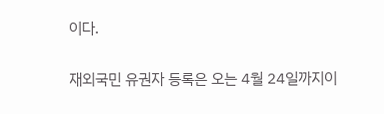이다.

재외국민 유권자 등록은 오는 4월 24일까지이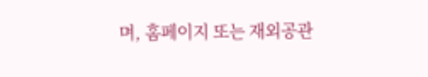며, 홈페이지 또는 재외공관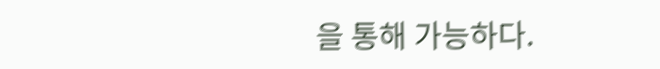을 통해 가능하다.